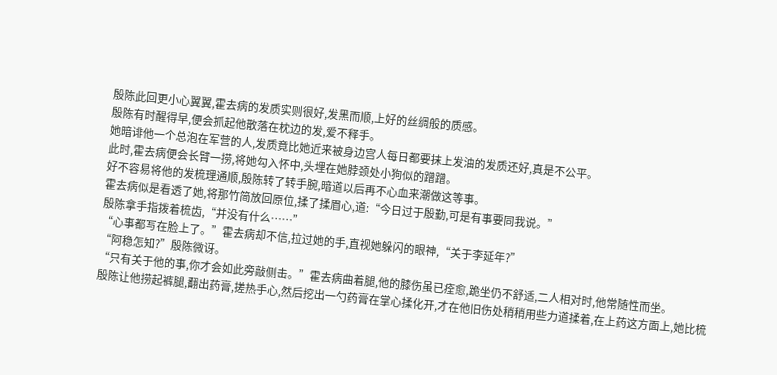殷陈此回更小心翼翼,霍去病的发质实则很好,发黑而顺,上好的丝绸般的质感。
殷陈有时醒得早,便会抓起他散落在枕边的发,爱不释手。
她暗诽他一个总泡在军营的人,发质竟比她近来被身边宫人每日都要抹上发油的发质还好,真是不公平。
此时,霍去病便会长臂一捞,将她勾入怀中,头埋在她脖颈处小狗似的蹭蹭。
好不容易将他的发梳理通顺,殷陈转了转手腕,暗道以后再不心血来潮做这等事。
霍去病似是看透了她,将那竹简放回原位,揉了揉眉心,道:“今日过于殷勤,可是有事要同我说。”
殷陈拿手指拨着梳齿,“并没有什么……”
“心事都写在脸上了。”霍去病却不信,拉过她的手,直视她躲闪的眼神,“关于李延年?”
“阿稳怎知?”殷陈微讶。
“只有关于他的事,你才会如此旁敲侧击。”霍去病曲着腿,他的膝伤虽已痊愈,跪坐仍不舒适,二人相对时,他常随性而坐。
殷陈让他捞起裤腿,翻出药膏,搓热手心,然后挖出一勺药膏在掌心揉化开,才在他旧伤处稍稍用些力道揉着,在上药这方面上,她比梳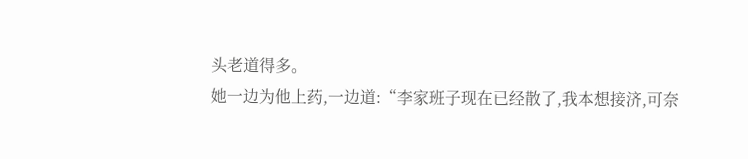头老道得多。
她一边为他上药,一边道:“李家班子现在已经散了,我本想接济,可奈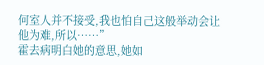何室人并不接受,我也怕自己这般举动会让他为难,所以……”
霍去病明白她的意思,她如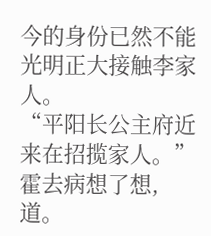今的身份已然不能光明正大接触李家人。
“平阳长公主府近来在招揽家人。”霍去病想了想,道。